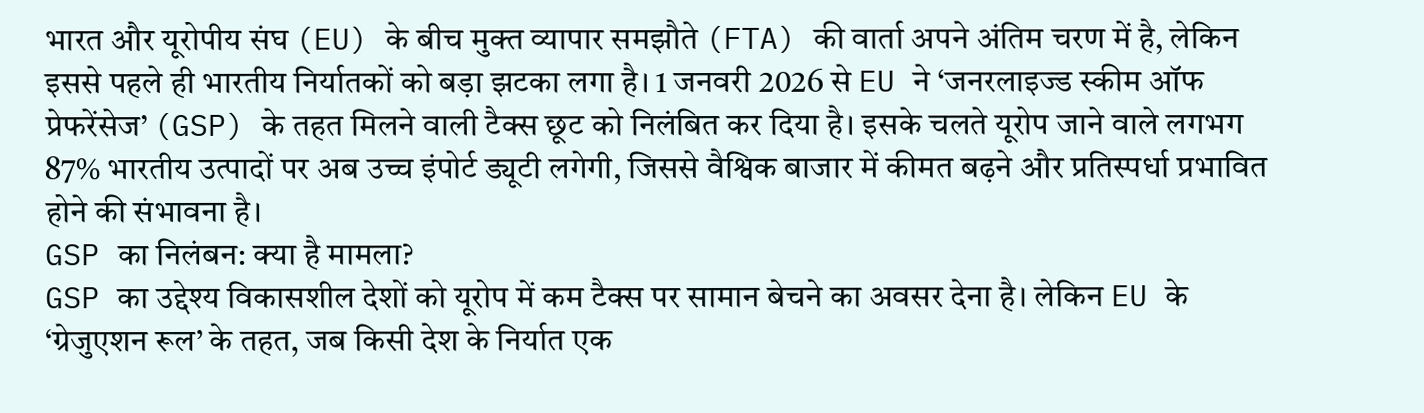भारत और यूरोपीय संघ (EU) के बीच मुक्त व्यापार समझौते (FTA) की वार्ता अपने अंतिम चरण में है, लेकिन इससे पहले ही भारतीय निर्यातकों को बड़ा झटका लगा है। 1 जनवरी 2026 से EU ने ‘जनरलाइज्ड स्कीम ऑफ प्रेफरेंसेज’ (GSP) के तहत मिलने वाली टैक्स छूट को निलंबित कर दिया है। इसके चलते यूरोप जाने वाले लगभग 87% भारतीय उत्पादों पर अब उच्च इंपोर्ट ड्यूटी लगेगी, जिससे वैश्विक बाजार में कीमत बढ़ने और प्रतिस्पर्धा प्रभावित होने की संभावना है।
GSP का निलंबन: क्या है मामला?
GSP का उद्देश्य विकासशील देशों को यूरोप में कम टैक्स पर सामान बेचने का अवसर देना है। लेकिन EU के ‘ग्रेजुएशन रूल’ के तहत, जब किसी देश के निर्यात एक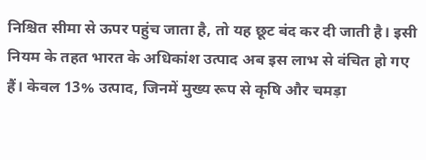निश्चित सीमा से ऊपर पहुंच जाता है, तो यह छूट बंद कर दी जाती है। इसी नियम के तहत भारत के अधिकांश उत्पाद अब इस लाभ से वंचित हो गए हैं। केवल 13% उत्पाद, जिनमें मुख्य रूप से कृषि और चमड़ा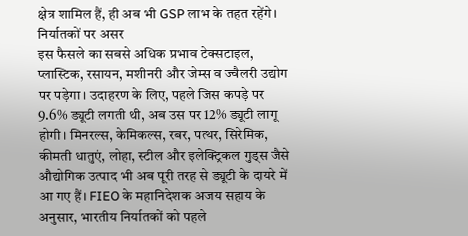क्षेत्र शामिल हैं, ही अब भी GSP लाभ के तहत रहेंगे।
निर्यातकों पर असर
इस फैसले का सबसे अधिक प्रभाव टेक्सटाइल, प्लास्टिक, रसायन, मशीनरी और जेम्स व ज्वैलरी उद्योग पर पड़ेगा। उदाहरण के लिए, पहले जिस कपड़े पर 9.6% ड्यूटी लगती थी, अब उस पर 12% ड्यूटी लागू होगी। मिनरल्स, केमिकल्स, रबर, पत्थर, सिरेमिक, कीमती धातुएं, लोहा, स्टील और इलेक्ट्रिकल गुड्स जैसे औद्योगिक उत्पाद भी अब पूरी तरह से ड्यूटी के दायरे में आ गए हैं। FIEO के महानिदेशक अजय सहाय के अनुसार, भारतीय निर्यातकों को पहले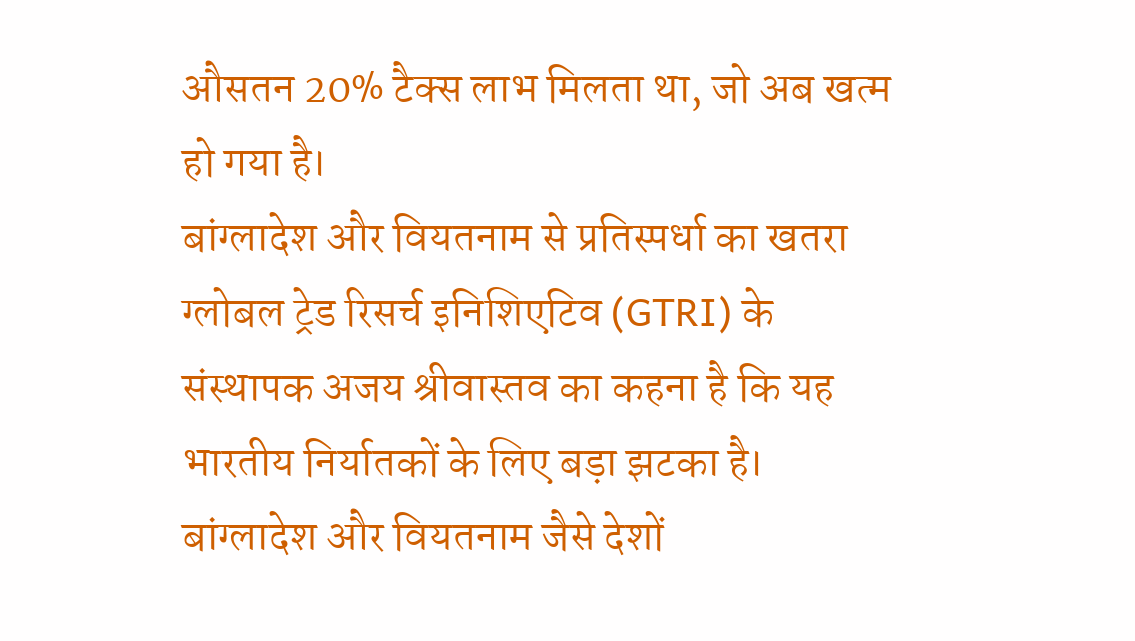औसतन 20% टैक्स लाभ मिलता था, जो अब खत्म हो गया है।
बांग्लादेश और वियतनाम से प्रतिस्पर्धा का खतरा
ग्लोबल ट्रेड रिसर्च इनिशिएटिव (GTRI) के संस्थापक अजय श्रीवास्तव का कहना है कि यह भारतीय निर्यातकों के लिए बड़ा झटका है। बांग्लादेश और वियतनाम जैसे देशों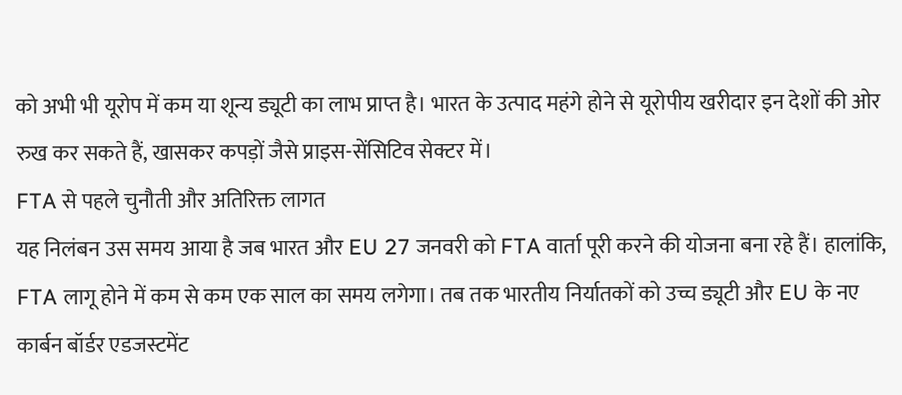को अभी भी यूरोप में कम या शून्य ड्यूटी का लाभ प्राप्त है। भारत के उत्पाद महंगे होने से यूरोपीय खरीदार इन देशों की ओर रुख कर सकते हैं, खासकर कपड़ों जैसे प्राइस-सेंसिटिव सेक्टर में।
FTA से पहले चुनौती और अतिरिक्त लागत
यह निलंबन उस समय आया है जब भारत और EU 27 जनवरी को FTA वार्ता पूरी करने की योजना बना रहे हैं। हालांकि, FTA लागू होने में कम से कम एक साल का समय लगेगा। तब तक भारतीय निर्यातकों को उच्च ड्यूटी और EU के नए कार्बन बॉर्डर एडजस्टमेंट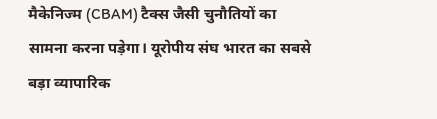मैकेनिज्म (CBAM) टैक्स जैसी चुनौतियों का सामना करना पड़ेगा। यूरोपीय संघ भारत का सबसे बड़ा व्यापारिक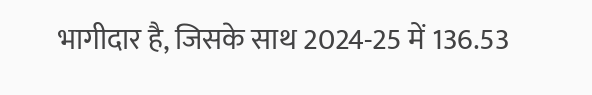भागीदार है, जिसके साथ 2024-25 में 136.53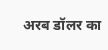अरब डॉलर का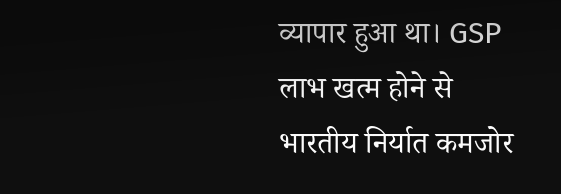व्यापार हुआ था। GSP लाभ खत्म होने से भारतीय निर्यात कमजोर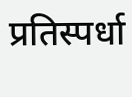प्रतिस्पर्धा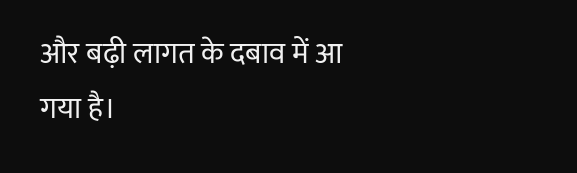और बढ़ी लागत के दबाव में आ गया है।